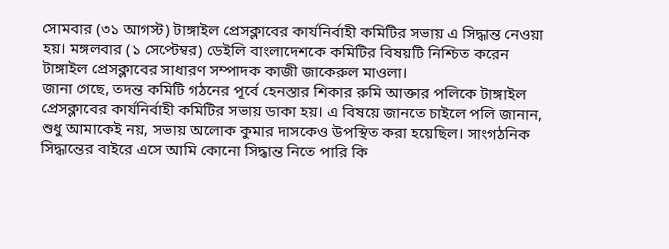সোমবার (৩১ আগস্ট) টাঙ্গাইল প্রেসক্লাবের কার্যনির্বাহী কমিটির সভায় এ সিদ্ধান্ত নেওয়া হয়। মঙ্গলবার (১ সেপ্টেম্বর) ডেইলি বাংলাদেশকে কমিটির বিষয়টি নিশ্চিত করেন টাঙ্গাইল প্রেসক্লাবের সাধারণ সম্পাদক কাজী জাকেরুল মাওলা।
জানা গেছে, তদন্ত কমিটি গঠনের পূর্বে হেনস্তার শিকার রুমি আক্তার পলিকে টাঙ্গাইল প্রেসক্লাবের কার্যনির্বাহী কমিটির সভায় ডাকা হয়। এ বিষয়ে জানতে চাইলে পলি জানান, শুধু আমাকেই নয়, সভায় অলোক কুমার দাসকেও উপস্থিত করা হয়েছিল। সাংগঠনিক সিদ্ধান্তের বাইরে এসে আমি কোনো সিদ্ধান্ত নিতে পারি কি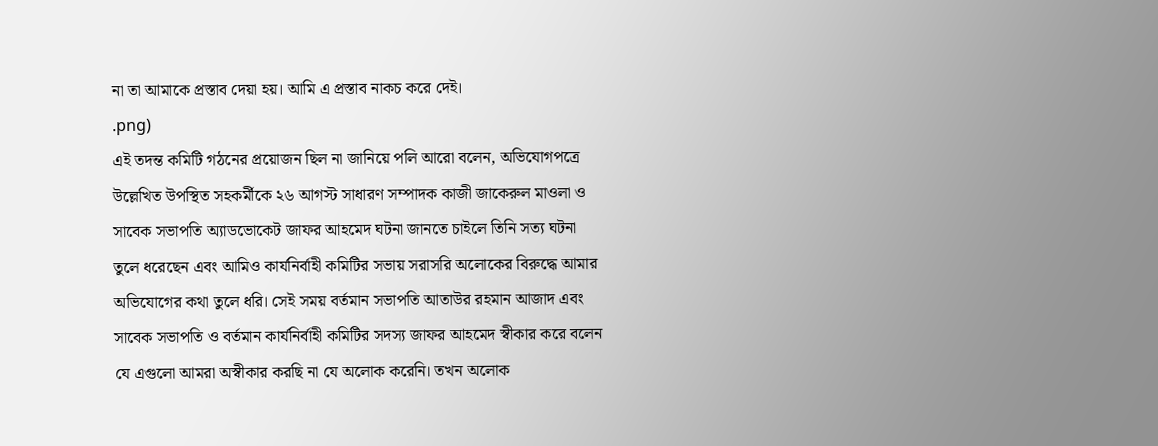না তা আমাকে প্রস্তাব দেয়া হয়। আমি এ প্রস্তাব নাকচ করে দেই।
.png)
এই তদন্ত কমিটি গঠনের প্রয়োজন ছিল না জানিয়ে পলি আরো বলেন, অভিযোগপত্রে উল্লেখিত উপস্থিত সহকর্মীকে ২৬ আগস্ট সাধারণ সম্পাদক কাজী জাকেরুল মাওলা ও সাবেক সভাপতি অ্যাডভোকেট জাফর আহমেদ ঘটনা জানতে চাইলে তিনি সত্য ঘটনা তুলে ধরেছেন এবং আমিও কার্যনির্বাহী কমিটির সভায় সরাসরি অলোকের বিরুদ্ধে আমার অভিযোগের কথা তুলে ধরি। সেই সময় বর্তমান সভাপতি আতাউর রহমান আজাদ এবং সাবেক সভাপতি ও বর্তমান কার্যনির্বাহী কমিটির সদস্য জাফর আহমেদ স্বীকার করে বলেন যে এগুলো আমরা অস্বীকার করছি না যে অলোক করেনি। তখন অলোক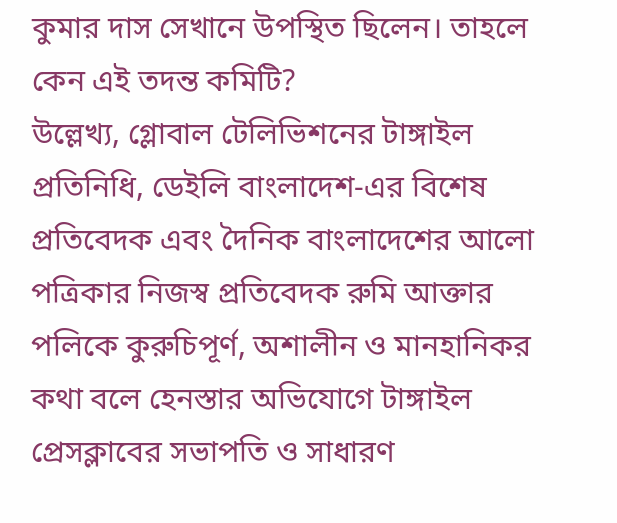কুমার দাস সেখানে উপস্থিত ছিলেন। তাহলে কেন এই তদন্ত কমিটি?
উল্লেখ্য, গ্লোবাল টেলিভিশনের টাঙ্গাইল প্রতিনিধি, ডেইলি বাংলাদেশ-এর বিশেষ প্রতিবেদক এবং দৈনিক বাংলাদেশের আলো পত্রিকার নিজস্ব প্রতিবেদক রুমি আক্তার পলিকে কুরুচিপূর্ণ, অশালীন ও মানহানিকর কথা বলে হেনস্তার অভিযোগে টাঙ্গাইল প্রেসক্লাবের সভাপতি ও সাধারণ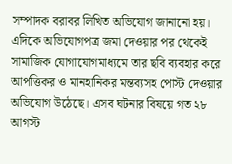সম্পাদক বরাবর লিখিত অভিযোগ জানানো হয়।
এদিকে অভিযোগপত্র জমা দেওয়ার পর থেকেই সামাজিক যোগাযোগমাধ্যমে তার ছবি ব্যবহার করে আপত্তিকর ও মানহানিকর মন্তব্যসহ পোস্ট দেওয়ার অভিযোগ উঠেছে। এসব ঘটনার বিষয়ে গত ২৮ আগস্ট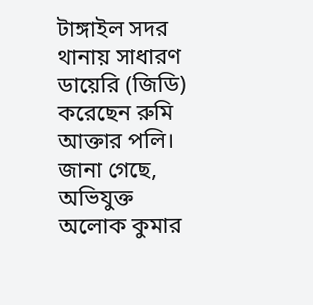টাঙ্গাইল সদর থানায় সাধারণ ডায়েরি (জিডি) করেছেন রুমি আক্তার পলি।
জানা গেছে, অভিযুক্ত অলোক কুমার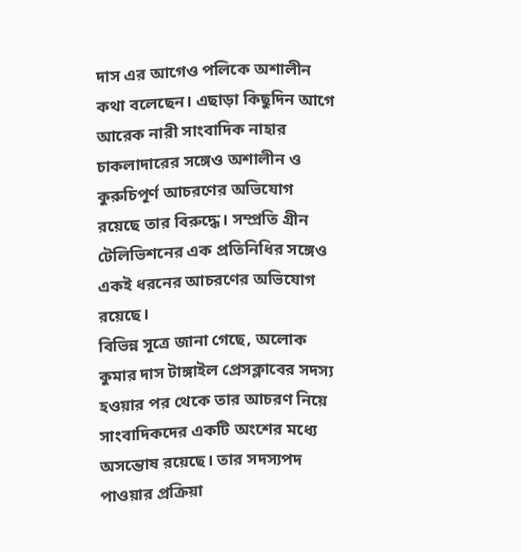দাস এর আগেও পলিকে অশালীন কথা বলেছেন। এছাড়া কিছুদিন আগে আরেক নারী সাংবাদিক নাহার চাকলাদারের সঙ্গেও অশালীন ও কুরুচিপূর্ণ আচরণের অভিযোগ রয়েছে তার বিরুদ্ধে। সম্প্রতি গ্রীন টেলিভিশনের এক প্রতিনিধির সঙ্গেও একই ধরনের আচরণের অভিযোগ রয়েছে।
বিভিন্ন সূত্রে জানা গেছে, অলোক কুমার দাস টাঙ্গাইল প্রেসক্লাবের সদস্য হওয়ার পর থেকে তার আচরণ নিয়ে সাংবাদিকদের একটি অংশের মধ্যে অসন্তোষ রয়েছে। তার সদস্যপদ পাওয়ার প্রক্রিয়া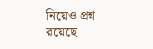নিয়েও প্রশ্ন রয়েছে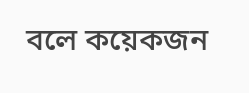বলে কয়েকজন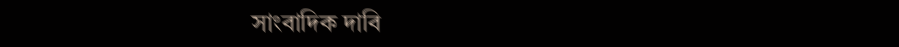সাংবাদিক দাবি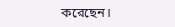করেছেন।